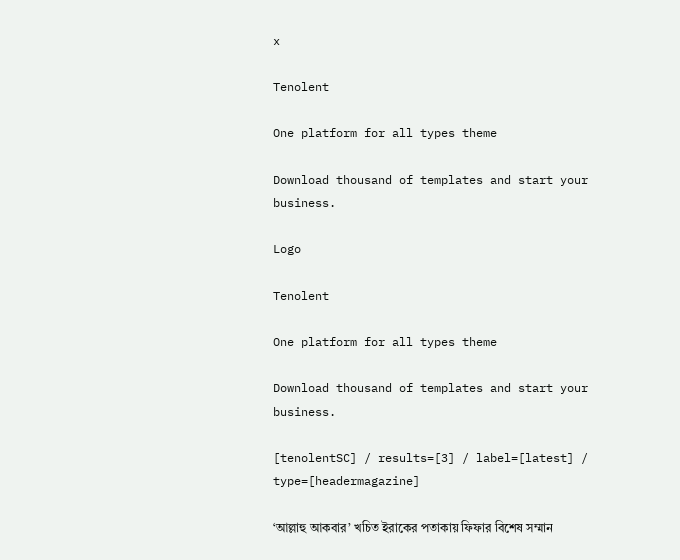x

Tenolent

One platform for all types theme

Download thousand of templates and start your business.

Logo

Tenolent

One platform for all types theme

Download thousand of templates and start your business.

[tenolentSC] / results=[3] / label=[latest] / type=[headermagazine]

‘আল্লাহু আকবার’ খচিত ইরাকের পতাকায় ফিফার বিশেষ সম্মান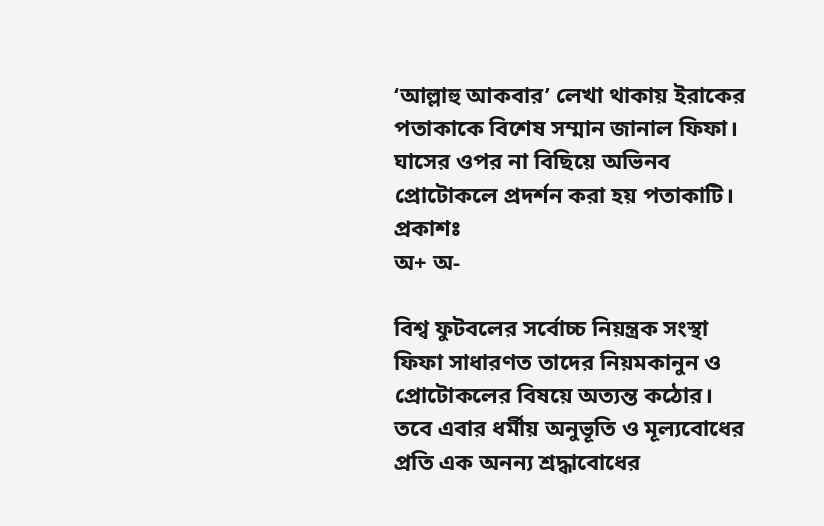‘আল্লাহু আকবার’ লেখা থাকায় ইরাকের পতাকাকে বিশেষ সম্মান জানাল ফিফা। ঘাসের ওপর না বিছিয়ে অভিনব প্রোটোকলে প্রদর্শন করা হয় পতাকাটি।
প্রকাশঃ
অ+ অ-

বিশ্ব ফুটবলের সর্বোচ্চ নিয়ন্ত্রক সংস্থা ফিফা সাধারণত তাদের নিয়মকানুন ও প্রোটোকলের বিষয়ে অত্যন্ত কঠোর। তবে এবার ধর্মীয় অনুভূতি ও মূল্যবোধের প্রতি এক অনন্য শ্রদ্ধাবোধের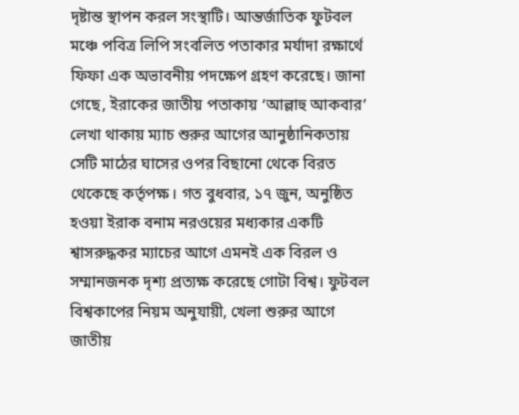দৃষ্টান্ত স্থাপন করল সংস্থাটি। আন্তর্জাতিক ফুটবল মঞ্চে পবিত্র লিপি সংবলিত পতাকার মর্যাদা রক্ষার্থে ফিফা এক অভাবনীয় পদক্ষেপ গ্রহণ করেছে। জানা গেছে, ইরাকের জাতীয় পতাকায় ‘আল্লাহু আকবার’ লেখা থাকায় ম্যাচ শুরুর আগের আনুষ্ঠানিকতায় সেটি মাঠের ঘাসের ওপর বিছানো থেকে বিরত থেকেছে কর্তৃপক্ষ। গত বুধবার, ১৭ জুন, অনুষ্ঠিত হওয়া ইরাক বনাম নরওয়ের মধ্যকার একটি শ্বাসরুদ্ধকর ম্যাচের আগে এমনই এক বিরল ও সম্মানজনক দৃশ্য প্রত্যক্ষ করেছে গোটা বিশ্ব। ফুটবল বিশ্বকাপের নিয়ম অনুযায়ী, খেলা শুরুর আগে জাতীয়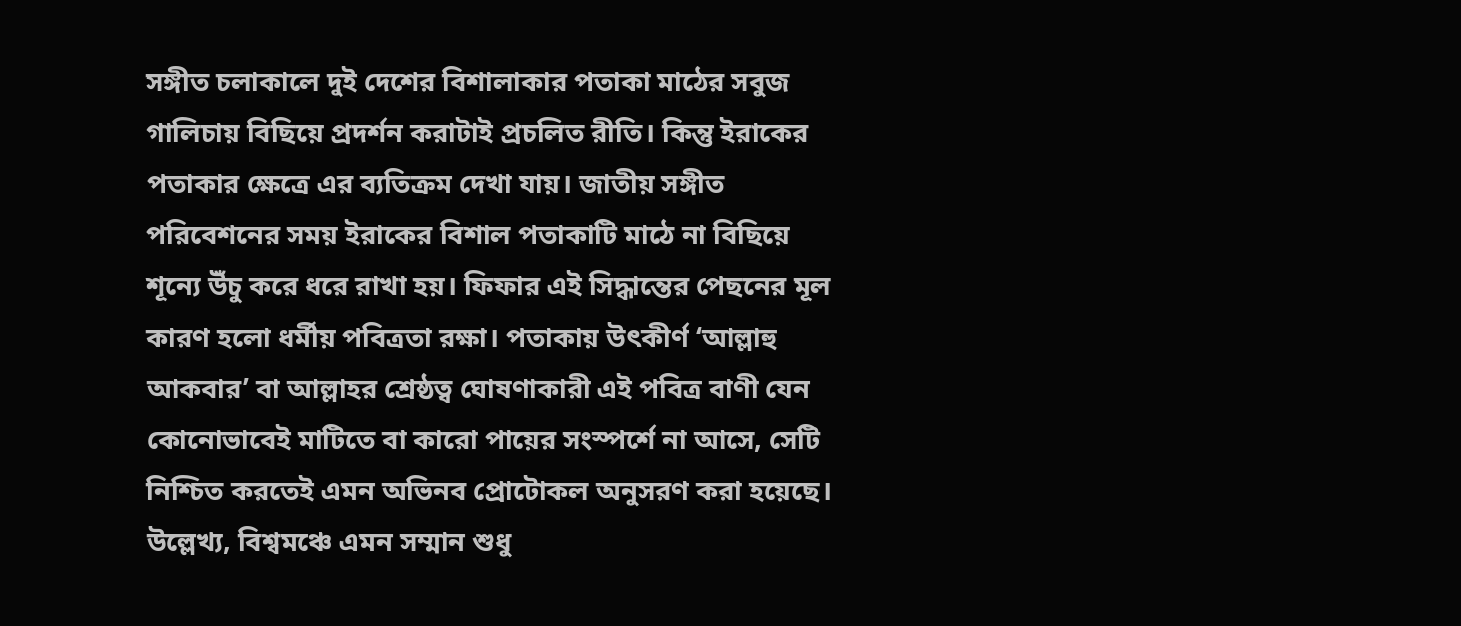সঙ্গীত চলাকালে দুই দেশের বিশালাকার পতাকা মাঠের সবুজ গালিচায় বিছিয়ে প্রদর্শন করাটাই প্রচলিত রীতি। কিন্তু ইরাকের পতাকার ক্ষেত্রে এর ব্যতিক্রম দেখা যায়। জাতীয় সঙ্গীত পরিবেশনের সময় ইরাকের বিশাল পতাকাটি মাঠে না বিছিয়ে শূন্যে উঁচু করে ধরে রাখা হয়। ফিফার এই সিদ্ধান্তের পেছনের মূল কারণ হলো ধর্মীয় পবিত্রতা রক্ষা। পতাকায় উৎকীর্ণ ‘আল্লাহু আকবার’ বা আল্লাহর শ্রেষ্ঠত্ব ঘোষণাকারী এই পবিত্র বাণী যেন কোনোভাবেই মাটিতে বা কারো পায়ের সংস্পর্শে না আসে, সেটি নিশ্চিত করতেই এমন অভিনব প্রোটোকল অনুসরণ করা হয়েছে। উল্লেখ্য, বিশ্বমঞ্চে এমন সম্মান শুধু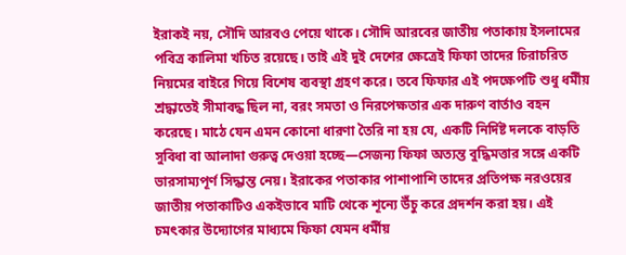ইরাকই নয়, সৌদি আরবও পেয়ে থাকে। সৌদি আরবের জাতীয় পতাকায় ইসলামের পবিত্র কালিমা খচিত রয়েছে। তাই এই দুই দেশের ক্ষেত্রেই ফিফা তাদের চিরাচরিত নিয়মের বাইরে গিয়ে বিশেষ ব্যবস্থা গ্রহণ করে। তবে ফিফার এই পদক্ষেপটি শুধু ধর্মীয় শ্রদ্ধাতেই সীমাবদ্ধ ছিল না, বরং সমতা ও নিরপেক্ষতার এক দারুণ বার্তাও বহন করেছে। মাঠে যেন এমন কোনো ধারণা তৈরি না হয় যে, একটি নির্দিষ্ট দলকে বাড়তি সুবিধা বা আলাদা গুরুত্ব দেওয়া হচ্ছে—সেজন্য ফিফা অত্যন্ত বুদ্ধিমত্তার সঙ্গে একটি ভারসাম্যপূর্ণ সিদ্ধান্ত নেয়। ইরাকের পতাকার পাশাপাশি তাদের প্রতিপক্ষ নরওয়ের জাতীয় পতাকাটিও একইভাবে মাটি থেকে শূন্যে উঁচু করে প্রদর্শন করা হয়। এই চমৎকার উদ্যোগের মাধ্যমে ফিফা যেমন ধর্মীয়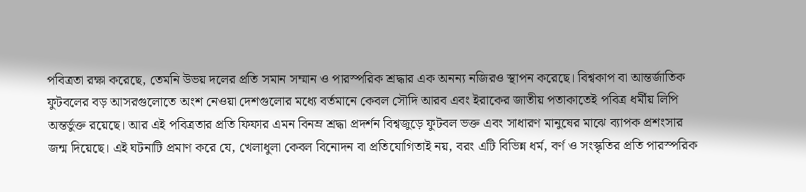পবিত্রতা রক্ষা করেছে, তেমনি উভয় দলের প্রতি সমান সম্মান ও পারস্পরিক শ্রদ্ধার এক অনন্য নজিরও স্থাপন করেছে। বিশ্বকাপ বা আন্তর্জাতিক ফুটবলের বড় আসরগুলোতে অংশ নেওয়া দেশগুলোর মধ্যে বর্তমানে কেবল সৌদি আরব এবং ইরাকের জাতীয় পতাকাতেই পবিত্র ধর্মীয় লিপি অন্তর্ভুক্ত রয়েছে। আর এই পবিত্রতার প্রতি ফিফার এমন বিনম্র শ্রদ্ধা প্রদর্শন বিশ্বজুড়ে ফুটবল ভক্ত এবং সাধারণ মানুষের মাঝে ব্যাপক প্রশংসার জন্ম দিয়েছে। এই ঘটনাটি প্রমাণ করে যে, খেলাধুলা কেবল বিনোদন বা প্রতিযোগিতাই নয়, বরং এটি বিভিন্ন ধর্ম, বর্ণ ও সংস্কৃতির প্রতি পারস্পরিক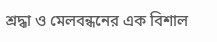শ্রদ্ধা ও মেলবন্ধনের এক বিশাল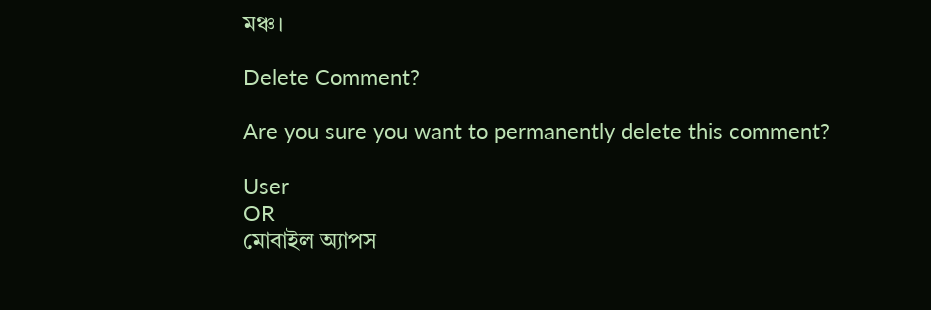মঞ্চ।

Delete Comment?

Are you sure you want to permanently delete this comment?

User
OR
মোবাইল অ্যাপস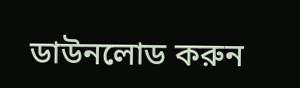ডাউনলোড করুন